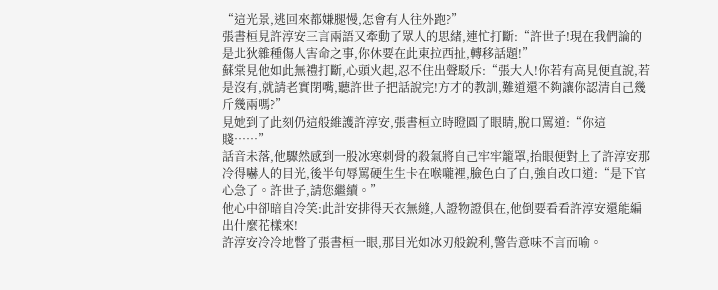“這光景,逃回來都嫌腿慢,怎會有人往外跑?”
張書桓見許淳安三言兩語又牽動了眾人的思緒,連忙打斷:“許世子!現在我們論的是北狄雜種傷人害命之事,你休要在此東拉西扯,轉移話題!”
蘇棠見他如此無禮打斷,心頭火起,忍不住出聲駁斥:“張大人!你若有高見便直說,若是沒有,就請老實閉嘴,聽許世子把話說完!方才的教訓,難道還不夠讓你認清自己幾斤幾兩嗎?”
見她到了此刻仍這般維護許淳安,張書桓立時瞪圓了眼睛,脫口罵道:“你這賤……”
話音未落,他驟然感到一股冰寒刺骨的殺氣將自己牢牢籠罩,抬眼便對上了許淳安那冷得嚇人的目光,後半句辱罵硬生生卡在喉嚨裡,臉色白了白,強自改口道:“是下官心急了。許世子,請您繼續。”
他心中卻暗自冷笑:此計安排得天衣無縫,人證物證俱在,他倒要看看許淳安還能編出什麼花樣來!
許淳安冷冷地瞥了張書桓一眼,那目光如冰刃般銳利,警告意味不言而喻。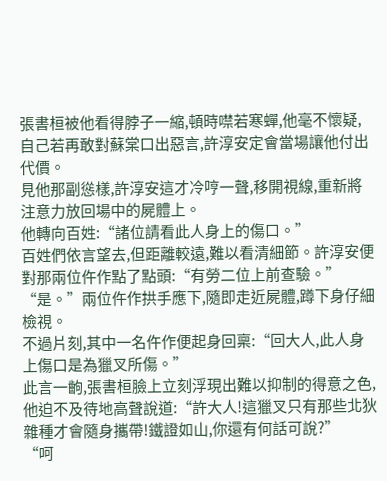張書桓被他看得脖子一縮,頓時噤若寒蟬,他毫不懷疑,自己若再敢對蘇棠口出惡言,許淳安定會當場讓他付出代價。
見他那副慫樣,許淳安這才冷哼一聲,移開視線,重新將注意力放回場中的屍體上。
他轉向百姓:“諸位請看此人身上的傷口。”
百姓們依言望去,但距離較遠,難以看清細節。許淳安便對那兩位仵作點了點頭:“有勞二位上前查驗。”
“是。”兩位仵作拱手應下,隨即走近屍體,蹲下身仔細檢視。
不過片刻,其中一名仵作便起身回稟:“回大人,此人身上傷口是為獵叉所傷。”
此言一齣,張書桓臉上立刻浮現出難以抑制的得意之色,他迫不及待地高聲說道:“許大人!這獵叉只有那些北狄雜種才會隨身攜帶!鐵證如山,你還有何話可說?”
“呵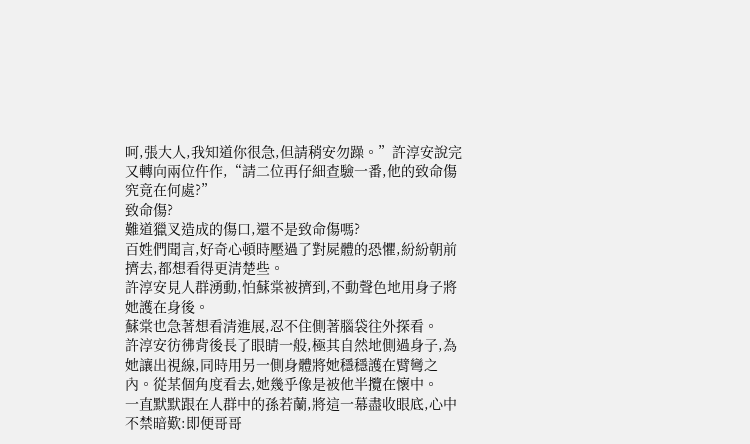呵,張大人,我知道你很急,但請稍安勿躁。”許淳安說完又轉向兩位仵作,“請二位再仔細查驗一番,他的致命傷究竟在何處?”
致命傷?
難道獵叉造成的傷口,還不是致命傷嗎?
百姓們聞言,好奇心頓時壓過了對屍體的恐懼,紛紛朝前擠去,都想看得更清楚些。
許淳安見人群湧動,怕蘇棠被擠到,不動聲色地用身子將她護在身後。
蘇棠也急著想看清進展,忍不住側著腦袋往外探看。
許淳安彷彿背後長了眼睛一般,極其自然地側過身子,為她讓出視線,同時用另一側身體將她穩穩護在臂彎之內。從某個角度看去,她幾乎像是被他半攬在懷中。
一直默默跟在人群中的孫若蘭,將這一幕盡收眼底,心中不禁暗歎:即便哥哥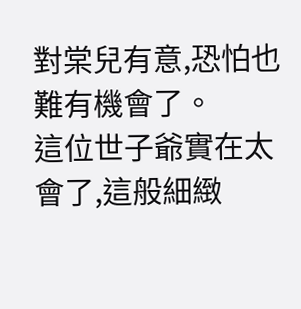對棠兒有意,恐怕也難有機會了。
這位世子爺實在太會了,這般細緻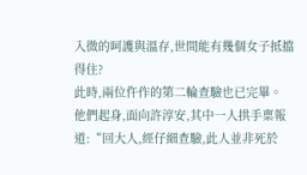入微的呵護與溫存,世間能有幾個女子抵擋得住?
此時,兩位仵作的第二輪查驗也已完畢。
他們起身,面向許淳安,其中一人拱手稟報道:“回大人,經仔細查驗,此人並非死於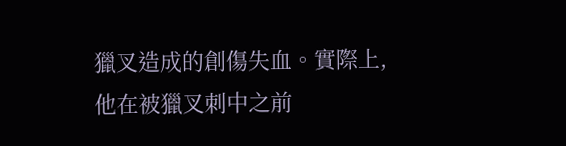獵叉造成的創傷失血。實際上,他在被獵叉刺中之前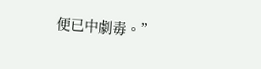便已中劇毒。”